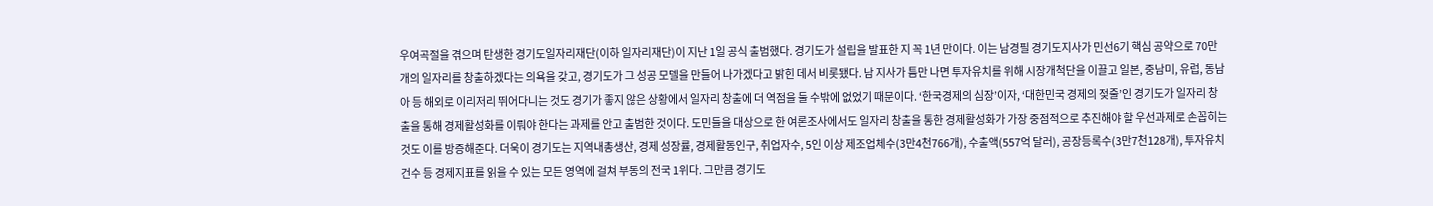우여곡절을 겪으며 탄생한 경기도일자리재단(이하 일자리재단)이 지난 1일 공식 출범했다. 경기도가 설립을 발표한 지 꼭 1년 만이다. 이는 남경필 경기도지사가 민선6기 핵심 공약으로 70만 개의 일자리를 창출하겠다는 의욕을 갖고, 경기도가 그 성공 모델을 만들어 나가겠다고 밝힌 데서 비롯됐다. 남 지사가 틈만 나면 투자유치를 위해 시장개척단을 이끌고 일본, 중남미, 유럽, 동남아 등 해외로 이리저리 뛰어다니는 것도 경기가 좋지 않은 상황에서 일자리 창출에 더 역점을 둘 수밖에 없었기 때문이다. ‘한국경제의 심장’이자, ‘대한민국 경제의 젖줄’인 경기도가 일자리 창출을 통해 경제활성화를 이뤄야 한다는 과제를 안고 출범한 것이다. 도민들을 대상으로 한 여론조사에서도 일자리 창출을 통한 경제활성화가 가장 중점적으로 추진해야 할 우선과제로 손꼽히는 것도 이를 방증해준다. 더욱이 경기도는 지역내총생산, 경제 성장률, 경제활동인구, 취업자수, 5인 이상 제조업체수(3만4천766개), 수출액(557억 달러), 공장등록수(3만7천128개), 투자유치 건수 등 경제지표를 읽을 수 있는 모든 영역에 걸쳐 부동의 전국 1위다. 그만큼 경기도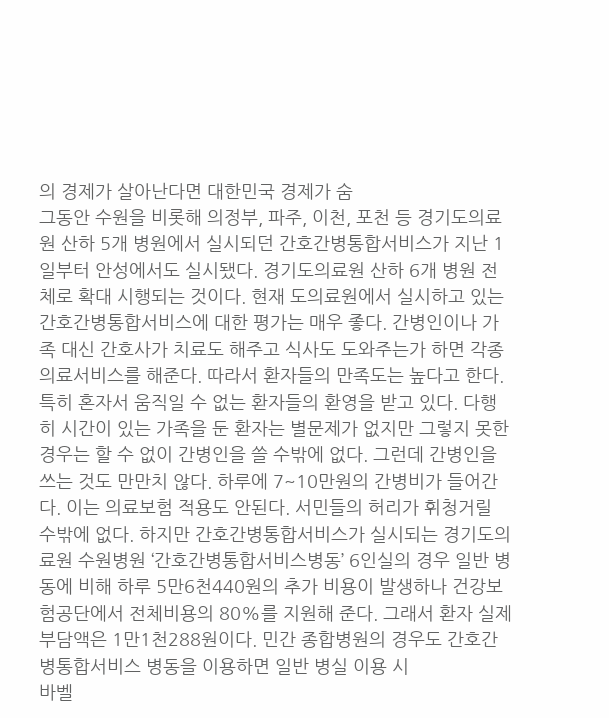의 경제가 살아난다면 대한민국 경제가 숨
그동안 수원을 비롯해 의정부, 파주, 이천, 포천 등 경기도의료원 산하 5개 병원에서 실시되던 간호간병통합서비스가 지난 1일부터 안성에서도 실시됐다. 경기도의료원 산하 6개 병원 전체로 확대 시행되는 것이다. 현재 도의료원에서 실시하고 있는 간호간병통합서비스에 대한 평가는 매우 좋다. 간병인이나 가족 대신 간호사가 치료도 해주고 식사도 도와주는가 하면 각종 의료서비스를 해준다. 따라서 환자들의 만족도는 높다고 한다. 특히 혼자서 움직일 수 없는 환자들의 환영을 받고 있다. 다행히 시간이 있는 가족을 둔 환자는 별문제가 없지만 그렇지 못한 경우는 할 수 없이 간병인을 쓸 수밖에 없다. 그런데 간병인을 쓰는 것도 만만치 않다. 하루에 7~10만원의 간병비가 들어간다. 이는 의료보험 적용도 안된다. 서민들의 허리가 휘청거릴 수밖에 없다. 하지만 간호간병통합서비스가 실시되는 경기도의료원 수원병원 ‘간호간병통합서비스병동’ 6인실의 경우 일반 병동에 비해 하루 5만6천440원의 추가 비용이 발생하나 건강보험공단에서 전체비용의 80%를 지원해 준다. 그래서 환자 실제부담액은 1만1천288원이다. 민간 종합병원의 경우도 간호간병통합서비스 병동을 이용하면 일반 병실 이용 시
바벨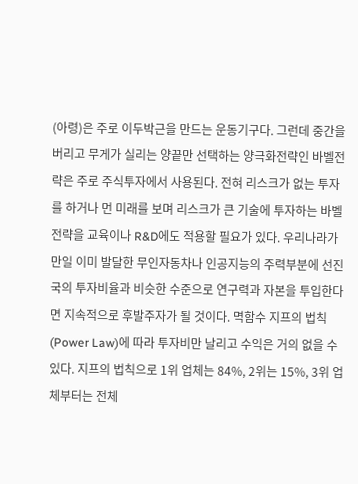(아령)은 주로 이두박근을 만드는 운동기구다. 그런데 중간을 버리고 무게가 실리는 양끝만 선택하는 양극화전략인 바벨전략은 주로 주식투자에서 사용된다. 전혀 리스크가 없는 투자를 하거나 먼 미래를 보며 리스크가 큰 기술에 투자하는 바벨전략을 교육이나 R&D에도 적용할 필요가 있다. 우리나라가 만일 이미 발달한 무인자동차나 인공지능의 주력부분에 선진국의 투자비율과 비슷한 수준으로 연구력과 자본을 투입한다면 지속적으로 후발주자가 될 것이다. 멱함수 지프의 법칙(Power Law)에 따라 투자비만 날리고 수익은 거의 없을 수 있다. 지프의 법칙으로 1위 업체는 84%, 2위는 15%, 3위 업체부터는 전체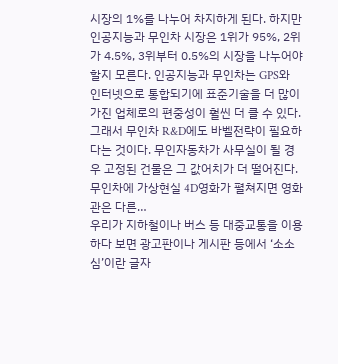시장의 1%를 나누어 차지하게 된다. 하지만 인공지능과 무인차 시장은 1위가 95%, 2위가 4.5%, 3위부터 0.5%의 시장을 나누어야 할지 모른다. 인공지능과 무인차는 GPS와 인터넷으로 통합되기에 표준기술을 더 많이 가진 업체로의 편중성이 훨씬 더 클 수 있다. 그래서 무인차 R&D에도 바벨전략이 필요하다는 것이다. 무인자동차가 사무실이 될 경우 고정된 건물은 그 값어치가 더 떨어진다. 무인차에 가상현실 4D영화가 펼쳐지면 영화관은 다른…
우리가 지하철이나 버스 등 대중교통을 이용하다 보면 광고판이나 게시판 등에서 ‘소소심’이란 글자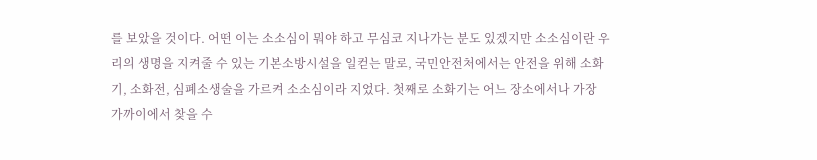를 보았을 것이다. 어떤 이는 소소심이 뭐야 하고 무심코 지나가는 분도 있겠지만 소소심이란 우리의 생명을 지켜줄 수 있는 기본소방시설을 일컫는 말로, 국민안전처에서는 안전을 위해 소화기, 소화전, 심폐소생술을 가르켜 소소심이라 지었다. 첫째로 소화기는 어느 장소에서나 가장 가까이에서 찾을 수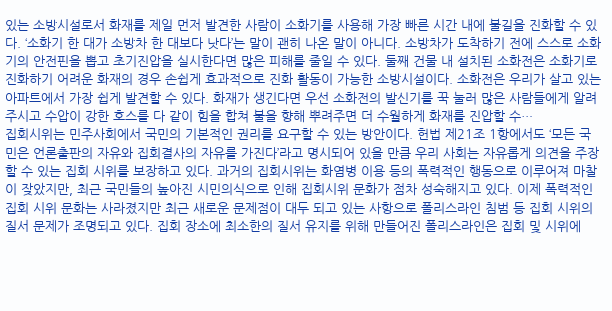있는 소방시설로서 화재를 제일 먼저 발견한 사람이 소화기를 사용해 가장 빠른 시간 내에 불길을 진화할 수 있다. ‘소화기 한 대가 소방차 한 대보다 낫다’는 말이 괜히 나온 말이 아니다. 소방차가 도착하기 전에 스스로 소화기의 안전핀을 뽑고 초기진압을 실시한다면 많은 피해를 줄일 수 있다. 둘째 건물 내 설치된 소화전은 소화기로 진화하기 어려운 화재의 경우 손쉽게 효과적으로 진화 활동이 가능한 소방시설이다. 소화전은 우리가 살고 있는 아파트에서 가장 쉽게 발견할 수 있다. 화재가 생긴다면 우선 소화전의 발신기를 꾹 눌러 많은 사람들에게 알려주시고 수압이 강한 호스를 다 같이 힘을 합쳐 불을 향해 뿌려주면 더 수월하게 화재를 진압할 수…
집회시위는 민주사회에서 국민의 기본적인 권리를 요구할 수 있는 방안이다. 헌법 제21조 1항에서도 ‘모든 국민은 언론출판의 자유와 집회결사의 자유를 가진다’라고 명시되어 있을 만큼 우리 사회는 자유롭게 의견을 주장할 수 있는 집회 시위를 보장하고 있다. 과거의 집회시위는 화염병 이용 등의 폭력적인 행동으로 이루어져 마찰이 잦았지만, 최근 국민들의 높아진 시민의식으로 인해 집회시위 문화가 점차 성숙해지고 있다. 이제 폭력적인 집회 시위 문화는 사라졌지만 최근 새로운 문제점이 대두 되고 있는 사항으로 폴리스라인 침범 등 집회 시위의 질서 문제가 조명되고 있다. 집회 장소에 최소한의 질서 유지를 위해 만들어진 폴리스라인은 집회 및 시위에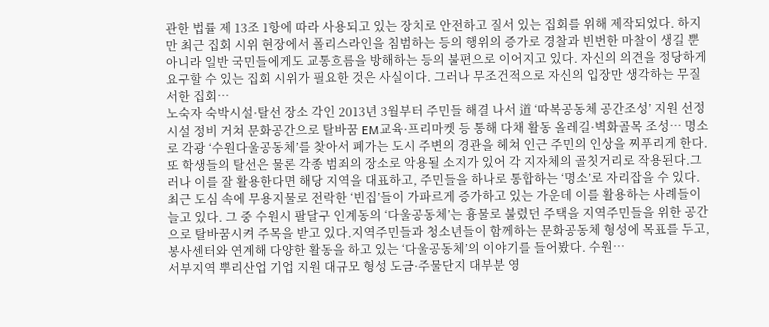관한 법률 제 13조 1항에 따라 사용되고 있는 장치로 안전하고 질서 있는 집회를 위해 제작되었다. 하지만 최근 집회 시위 현장에서 폴리스라인을 침범하는 등의 행위의 증가로 경찰과 빈번한 마찰이 생길 뿐 아니라 일반 국민들에게도 교통흐름을 방해하는 등의 불편으로 이어지고 있다. 자신의 의견을 정당하게 요구할 수 있는 집회 시위가 필요한 것은 사실이다. 그러나 무조건적으로 자신의 입장만 생각하는 무질서한 집회…
노숙자 숙박시설·탈선 장소 각인 2013년 3월부터 주민들 해결 나서 道 ‘따복공동체 공간조성’ 지원 선정 시설 정비 거쳐 문화공간으로 탈바꿈 EM교육·프리마켓 등 통해 다채 활동 올레길·벽화골목 조성… 명소로 각광 ‘수원다울공동체’를 찾아서 폐가는 도시 주변의 경관을 헤쳐 인근 주민의 인상을 찌푸리게 한다.또 학생들의 탈선은 물론 각종 범죄의 장소로 악용될 소지가 있어 각 지자체의 골칫거리로 작용된다.그러나 이를 잘 활용한다면 해당 지역을 대표하고, 주민들을 하나로 통합하는 ‘명소’로 자리잡을 수 있다.최근 도심 속에 무용지물로 전락한 ‘빈집’들이 가파르게 증가하고 있는 가운데 이를 활용하는 사례들이 늘고 있다. 그 중 수원시 팔달구 인계동의 ‘다울공동체’는 흉물로 불렸던 주택을 지역주민들을 위한 공간으로 탈바꿈시켜 주목을 받고 있다.지역주민들과 청소년들이 함께하는 문화공동체 형성에 목표를 두고, 봉사센터와 연계해 다양한 활동을 하고 있는 ‘다울공동체’의 이야기를 들어봤다. 수원…
서부지역 뿌리산업 기업 지원 대규모 형성 도금·주물단지 대부분 영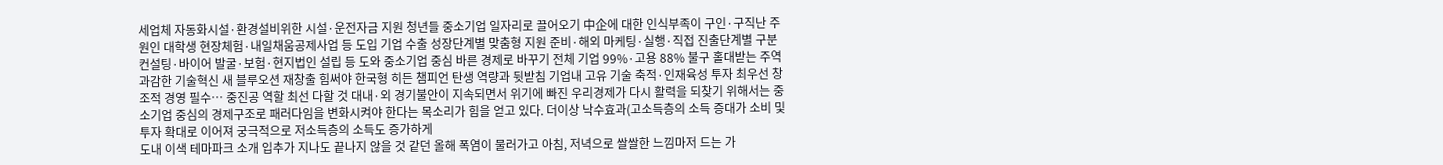세업체 자동화시설·환경설비위한 시설·운전자금 지원 청년들 중소기업 일자리로 끌어오기 中企에 대한 인식부족이 구인·구직난 주원인 대학생 현장체험·내일채움공제사업 등 도입 기업 수출 성장단계별 맞춤형 지원 준비·해외 마케팅·실행·직접 진출단계별 구분 컨설팅·바이어 발굴·보험·현지법인 설립 등 도와 중소기업 중심 바른 경제로 바꾸기 전체 기업 99%·고용 88% 불구 홀대받는 주역 과감한 기술혁신 새 블루오션 재창출 힘써야 한국형 히든 챔피언 탄생 역량과 뒷받침 기업내 고유 기술 축적·인재육성 투자 최우선 창조적 경영 필수… 중진공 역할 최선 다할 것 대내·외 경기불안이 지속되면서 위기에 빠진 우리경제가 다시 활력을 되찾기 위해서는 중소기업 중심의 경제구조로 패러다임을 변화시켜야 한다는 목소리가 힘을 얻고 있다. 더이상 낙수효과(고소득층의 소득 증대가 소비 및 투자 확대로 이어져 궁극적으로 저소득층의 소득도 증가하게
도내 이색 테마파크 소개 입추가 지나도 끝나지 않을 것 같던 올해 폭염이 물러가고 아침, 저녁으로 쌀쌀한 느낌마저 드는 가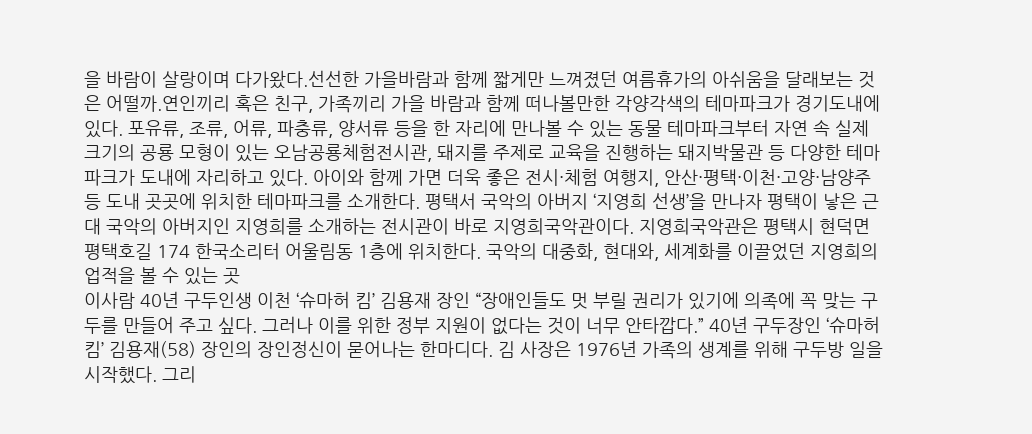을 바람이 살랑이며 다가왔다.선선한 가을바람과 함께 짧게만 느껴졌던 여름휴가의 아쉬움을 달래보는 것은 어떨까.연인끼리 혹은 친구, 가족끼리 가을 바람과 함께 떠나볼만한 각양각색의 테마파크가 경기도내에 있다. 포유류, 조류, 어류, 파충류, 양서류 등을 한 자리에 만나볼 수 있는 동물 테마파크부터 자연 속 실제 크기의 공룡 모형이 있는 오남공룡체험전시관, 돼지를 주제로 교육을 진행하는 돼지박물관 등 다양한 테마파크가 도내에 자리하고 있다. 아이와 함께 가면 더욱 좋은 전시·체험 여행지, 안산·평택·이천·고양·남양주 등 도내 곳곳에 위치한 테마파크를 소개한다. 평택서 국악의 아버지 ‘지영희 선생’을 만나자 평택이 낳은 근대 국악의 아버지인 지영희를 소개하는 전시관이 바로 지영희국악관이다. 지영희국악관은 평택시 현덕면 평택호길 174 한국소리터 어울림동 1층에 위치한다. 국악의 대중화, 현대와, 세계화를 이끌었던 지영희의 업적을 볼 수 있는 곳
이사람 40년 구두인생 이천 ‘슈마허 킴’ 김용재 장인 “장애인들도 멋 부릴 권리가 있기에 의족에 꼭 맞는 구두를 만들어 주고 싶다. 그러나 이를 위한 정부 지원이 없다는 것이 너무 안타깝다.” 40년 구두장인 ‘슈마허 킴’ 김용재(58) 장인의 장인정신이 묻어나는 한마디다. 김 사장은 1976년 가족의 생계를 위해 구두방 일을 시작했다. 그리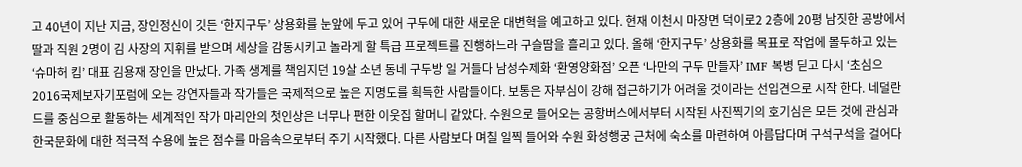고 40년이 지난 지금, 장인정신이 깃든 ‘한지구두’ 상용화를 눈앞에 두고 있어 구두에 대한 새로운 대변혁을 예고하고 있다. 현재 이천시 마장면 덕이로2 2층에 20평 남짓한 공방에서 딸과 직원 2명이 김 사장의 지휘를 받으며 세상을 감동시키고 놀라게 할 특급 프로젝트를 진행하느라 구슬땀을 흘리고 있다. 올해 ‘한지구두’ 상용화를 목표로 작업에 몰두하고 있는 ‘슈마허 킴’ 대표 김용재 장인을 만났다. 가족 생계를 책임지던 19살 소년 동네 구두방 일 거들다 남성수제화 ‘환영양화점’ 오픈 ‘나만의 구두 만들자’ IMF 복병 딛고 다시 ‘초심으
2016국제보자기포럼에 오는 강연자들과 작가들은 국제적으로 높은 지명도를 획득한 사람들이다. 보통은 자부심이 강해 접근하기가 어려울 것이라는 선입견으로 시작 한다. 네덜란드를 중심으로 활동하는 세계적인 작가 마리안의 첫인상은 너무나 편한 이웃집 할머니 같았다. 수원으로 들어오는 공항버스에서부터 시작된 사진찍기의 호기심은 모든 것에 관심과 한국문화에 대한 적극적 수용에 높은 점수를 마음속으로부터 주기 시작했다. 다른 사람보다 며칠 일찍 들어와 수원 화성행궁 근처에 숙소를 마련하여 아름답다며 구석구석을 걸어다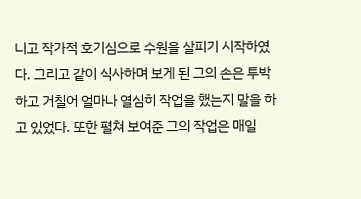니고 작가적 호기심으로 수원을 살피기 시작하였다. 그리고 같이 식사하며 보게 된 그의 손은 투박하고 거칠어 얼마나 열심히 작업을 했는지 말을 하고 있었다. 또한 펼쳐 보여준 그의 작업은 매일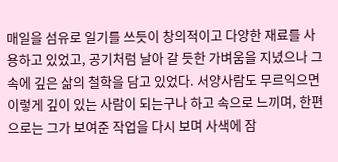매일을 섬유로 일기를 쓰듯이 창의적이고 다양한 재료를 사용하고 있었고, 공기처럼 날아 갈 듯한 가벼움을 지녔으나 그 속에 깊은 삶의 철학을 담고 있었다. 서양사람도 무르익으면 이렇게 깊이 있는 사람이 되는구나 하고 속으로 느끼며, 한편으로는 그가 보여준 작업을 다시 보며 사색에 잠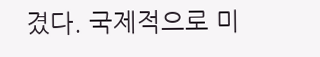겼다. 국제적으로 미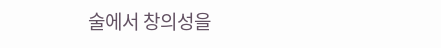술에서 창의성을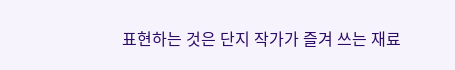표현하는 것은 단지 작가가 즐겨 쓰는 재료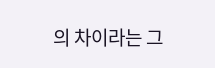의 차이라는 그